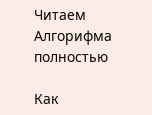Читаем Алгорифма полностью

Как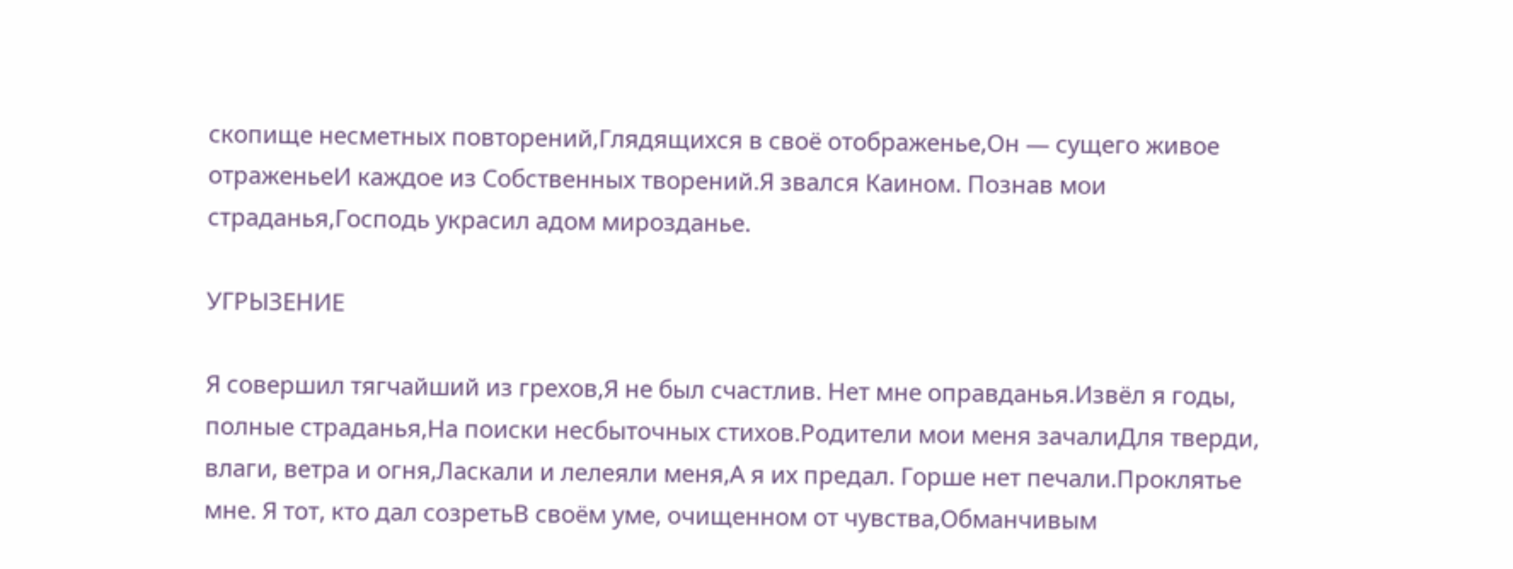скопище несметных повторений,Глядящихся в своё отображенье,Он — сущего живое отраженьеИ каждое из Собственных творений.Я звался Каином. Познав мои страданья,Господь украсил адом мирозданье.

УГРЫЗЕНИЕ

Я совершил тягчайший из грехов,Я не был счастлив. Нет мне оправданья.Извёл я годы, полные страданья,На поиски несбыточных стихов.Родители мои меня зачалиДля тверди, влаги, ветра и огня,Ласкали и лелеяли меня,А я их предал. Горше нет печали.Проклятье мне. Я тот, кто дал созретьВ своём уме, очищенном от чувства,Обманчивым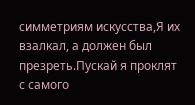симметриям искусства,Я их взалкал, а должен был презреть.Пускай я проклят с самого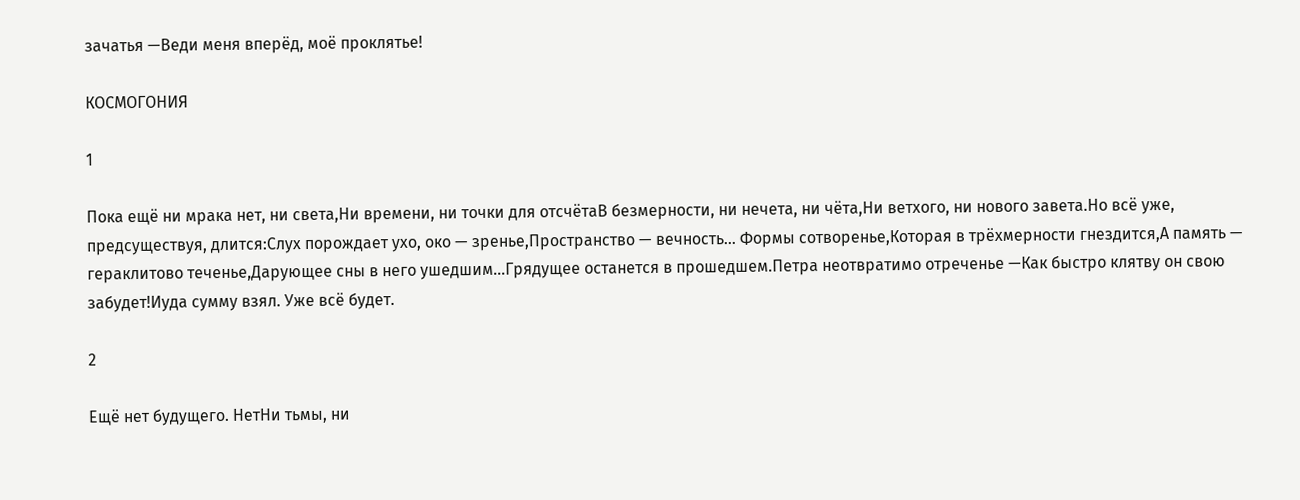зачатья —Веди меня вперёд, моё проклятье!

КОСМОГОНИЯ

1

Пока ещё ни мрака нет, ни света,Ни времени, ни точки для отсчётаВ безмерности, ни нечета, ни чёта,Ни ветхого, ни нового завета.Но всё уже, предсуществуя, длится:Слух порождает ухо, око — зренье,Пространство — вечность… Формы сотворенье,Которая в трёхмерности гнездится,А память — гераклитово теченье,Дарующее сны в него ушедшим…Грядущее останется в прошедшем.Петра неотвратимо отреченье —Как быстро клятву он свою забудет!Иуда сумму взял. Уже всё будет.

2

Ещё нет будущего. НетНи тьмы, ни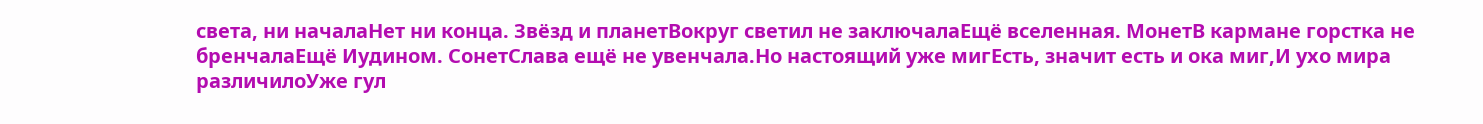света, ни началаНет ни конца. Звёзд и планетВокруг светил не заключалаЕщё вселенная. МонетВ кармане горстка не бренчалаЕщё Иудином. СонетСлава ещё не увенчала.Но настоящий уже мигЕсть, значит есть и ока миг,И ухо мира различилоУже гул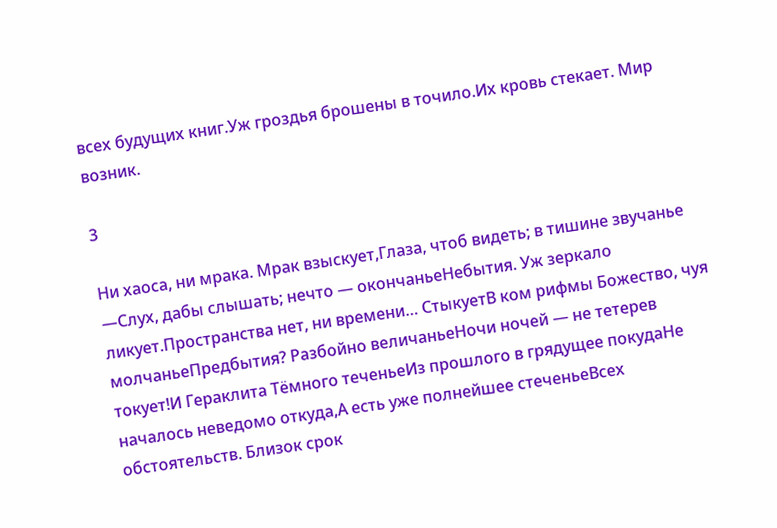всех будущих книг.Уж гроздья брошены в точило.Их кровь стекает. Мир возник.

3

Ни хаоса, ни мрака. Мрак взыскует,Глаза, чтоб видеть; в тишине звучанье —Слух, дабы слышать; нечто — окончаньеНебытия. Уж зеркало ликует.Пространства нет, ни времени… СтыкуетВ ком рифмы Божество, чуя молчаньеПредбытия? Разбойно величаньеНочи ночей — не тетерев токует!И Гераклита Тёмного теченьеИз прошлого в грядущее покудаНе началось неведомо откуда,А есть уже полнейшее стеченьеВсех обстоятельств. Близок срок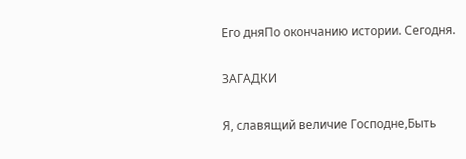Его дняПо окончанию истории. Сегодня.

ЗАГАДКИ

Я, славящий величие Господне,Быть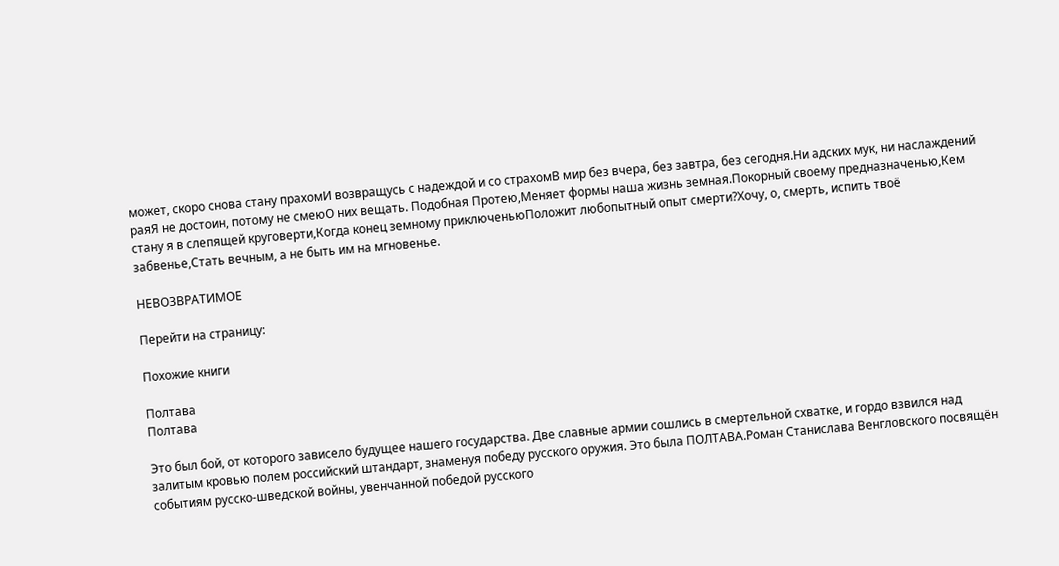может, скоро снова стану прахомИ возвращусь с надеждой и со страхомВ мир без вчера, без завтра, без сегодня.Ни адских мук, ни наслаждений раяЯ не достоин, потому не смеюО них вещать. Подобная Протею,Меняет формы наша жизнь земная.Покорный своему предназначенью,Кем стану я в слепящей круговерти,Когда конец земному приключеньюПоложит любопытный опыт смерти?Хочу, о, смерть, испить твоё забвенье,Стать вечным, а не быть им на мгновенье.

НЕВОЗВРАТИМОЕ

Перейти на страницу:

Похожие книги

Полтава
Полтава

Это был бой, от которого зависело будущее нашего государства. Две славные армии сошлись в смертельной схватке, и гордо взвился над залитым кровью полем российский штандарт, знаменуя победу русского оружия. Это была ПОЛТАВА.Роман Станислава Венгловского посвящён событиям русско-шведской войны, увенчанной победой русского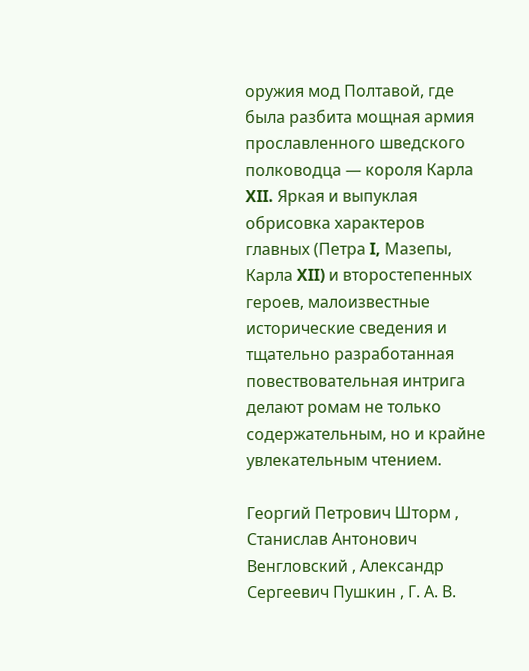оружия мод Полтавой, где была разбита мощная армия прославленного шведского полководца — короля Карла XII. Яркая и выпуклая обрисовка характеров главных (Петра I, Мазепы, Карла XII) и второстепенных героев, малоизвестные исторические сведения и тщательно разработанная повествовательная интрига делают ромам не только содержательным, но и крайне увлекательным чтением.

Георгий Петрович Шторм , Станислав Антонович Венгловский , Александр Сергеевич Пушкин , Г. А. В.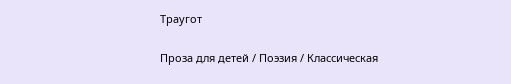Траугот

Проза для детей / Поэзия / Классическая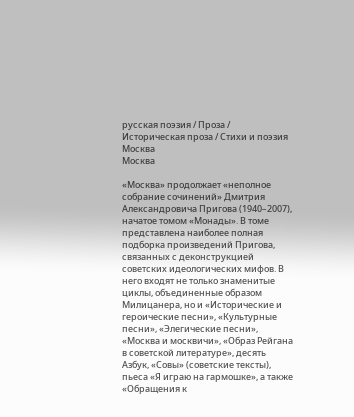русская поэзия / Проза / Историческая проза / Стихи и поэзия
Москва
Москва

«Москва» продолжает «неполное собрание сочинений» Дмитрия Александровича Пригова (1940–2007), начатое томом «Монады». В томе представлена наиболее полная подборка произведений Пригова, связанных с деконструкцией советских идеологических мифов. В него входят не только знаменитые циклы, объединенные образом Милицанера, но и «Исторические и героические песни», «Культурные песни», «Элегические песни», «Москва и москвичи», «Образ Рейгана в советской литературе», десять Азбук, «Совы» (советские тексты), пьеса «Я играю на гармошке», а также «Обращения к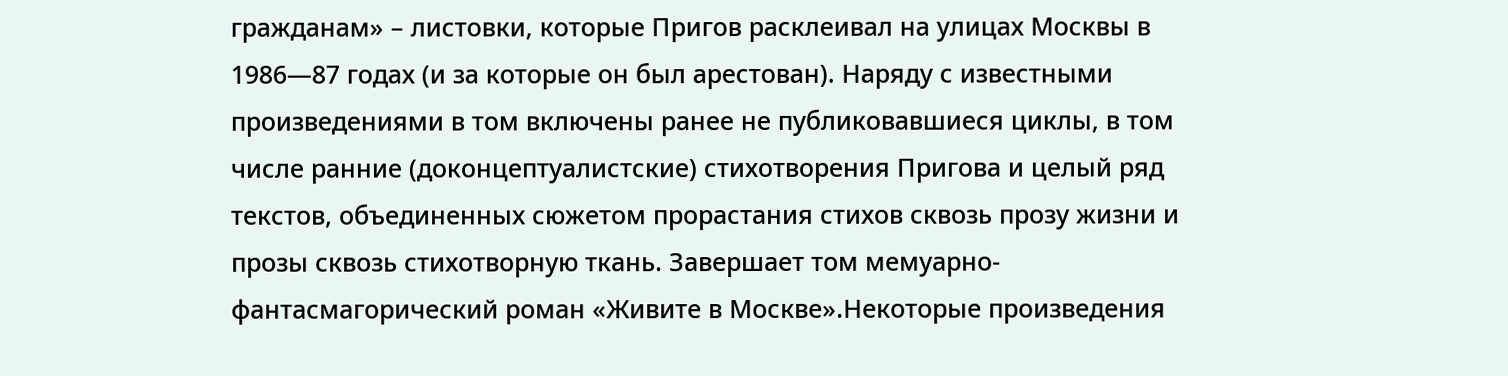гражданам» – листовки, которые Пригов расклеивал на улицах Москвы в 1986—87 годах (и за которые он был арестован). Наряду с известными произведениями в том включены ранее не публиковавшиеся циклы, в том числе ранние (доконцептуалистские) стихотворения Пригова и целый ряд текстов, объединенных сюжетом прорастания стихов сквозь прозу жизни и прозы сквозь стихотворную ткань. Завершает том мемуарно-фантасмагорический роман «Живите в Москве».Некоторые произведения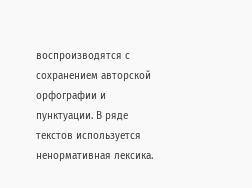воспроизводятся с сохранением авторской орфографии и пунктуации. В ряде текстов используется ненормативная лексика.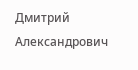Дмитрий Александрович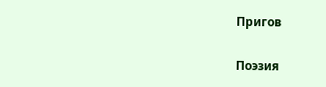Пригов

Поэзия